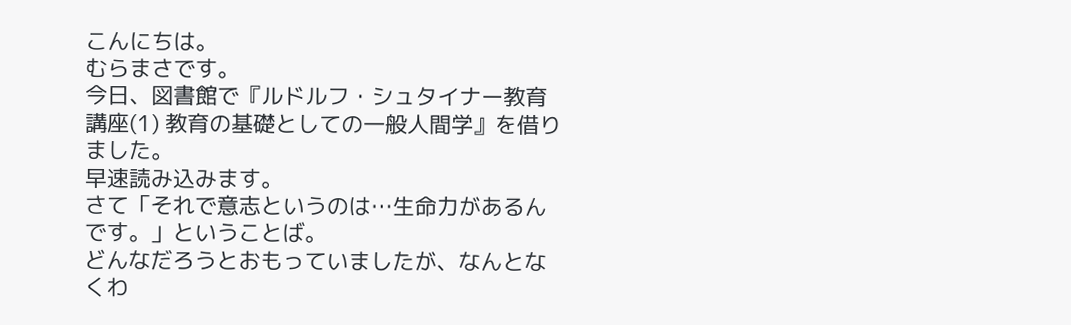こんにちは。
むらまさです。
今日、図書館で『ルドルフ・シュタイナー教育講座(1) 教育の基礎としての一般人間学』を借りました。
早速読み込みます。
さて「それで意志というのは…生命力があるんです。」ということば。
どんなだろうとおもっていましたが、なんとなくわ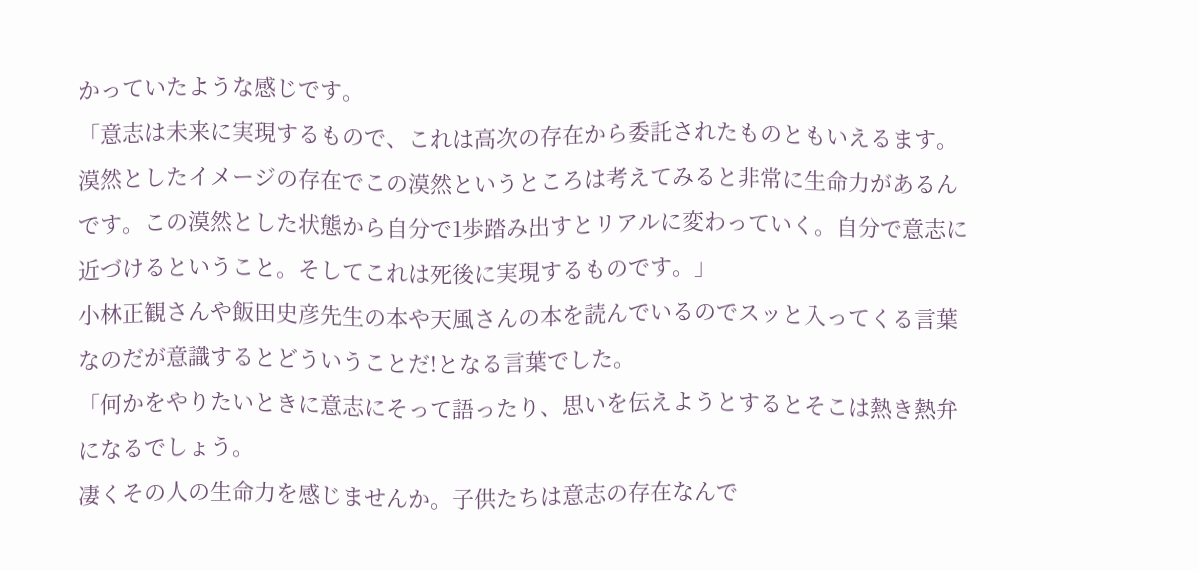かっていたような感じです。
「意志は未来に実現するもので、これは高次の存在から委託されたものともいえるます。漠然としたイメージの存在でこの漠然というところは考えてみると非常に生命力があるんです。この漠然とした状態から自分で1歩踏み出すとリアルに変わっていく。自分で意志に近づけるということ。そしてこれは死後に実現するものです。」
小林正観さんや飯田史彦先生の本や天風さんの本を読んでいるのでスッと入ってくる言葉なのだが意識するとどういうことだ!となる言葉でした。
「何かをやりたいときに意志にそって語ったり、思いを伝えようとするとそこは熱き熱弁になるでしょう。
凄くその人の生命力を感じませんか。子供たちは意志の存在なんで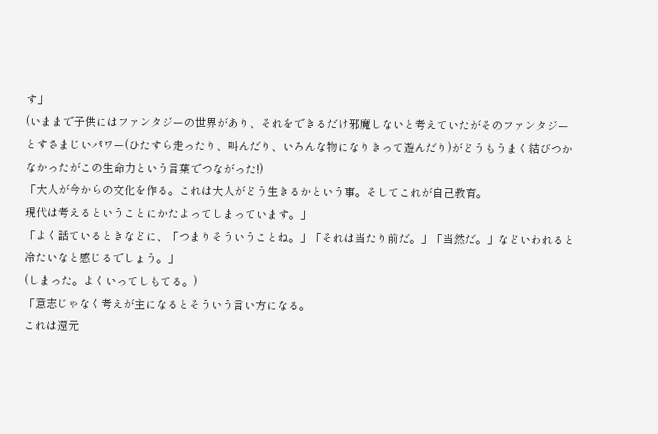す」
(いままで子供にはファンタジーの世界があり、それをできるだけ邪魔しないと考えていたがそのファンタジーとすさまじいパワー(ひたすら走ったり、叫んだり、いろんな物になりきって遊んだり)がどうもうまく結びつかなかったがこの生命力という言葉でつながった!)
「大人が今からの文化を作る。これは大人がどう生きるかという事。そしてこれが自己教育。
現代は考えるということにかたよってしまっています。」
「よく話ているときなどに、「つまりそういうことね。」「それは当たり前だ。」「当然だ。」などいわれると冷たいなと感じるでしょう。」
(しまった。よくいってしもてる。)
「意志じゃなく考えが主になるとそういう言い方になる。
これは還元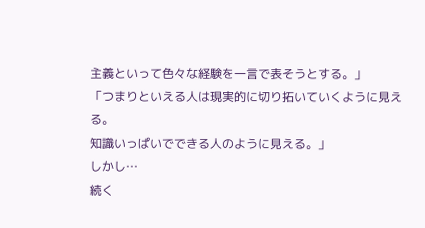主義といって色々な経験を一言で表そうとする。」
「つまりといえる人は現実的に切り拓いていくように見える。
知識いっぱいでできる人のように見える。」
しかし…
続く